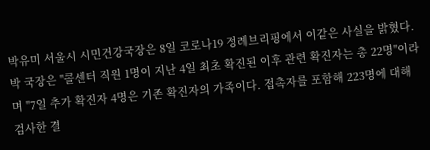박유미 서울시 시민건강국장은 8일 코로나19 정례브리핑에서 이같은 사실을 밝혔다.
박 국장은 "콜센터 직원 1명이 지난 4일 최초 확진된 이후 관련 확진자는 총 22명"이라며 "7일 추가 확진자 4명은 기존 확진자의 가족이다. 접촉자를 포함해 223명에 대해 검사한 결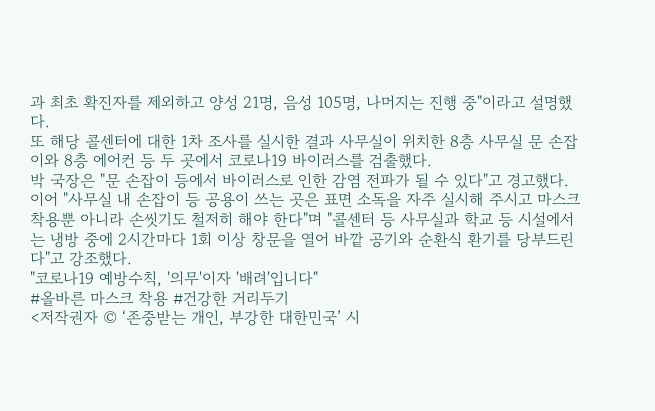과 최초 확진자를 제외하고 양성 21명, 음성 105명, 나머지는 진행 중"이라고 설명했다.
또 해당 콜센터에 대한 1차 조사를 실시한 결과 사무실이 위치한 8층 사무실 문 손잡이와 8층 에어컨 등 두 곳에서 코로나19 바이러스를 검출했다.
박 국장은 "문 손잡이 등에서 바이러스로 인한 감염 전파가 될 수 있다"고 경고했다.
이어 "사무실 내 손잡이 등 공용이 쓰는 곳은 표면 소독을 자주 실시해 주시고 마스크 착용뿐 아니라 손씻기도 철저히 해야 한다"며 "콜센터 등 사무실과 학교 등 시설에서는 냉방 중에 2시간마다 1회 이상 창문을 열어 바깥 공기와 순환식 환기를 당부드린다"고 강조했다.
"코로나19 예방수칙, '의무'이자 '배려'입니다"
#올바른 마스크 착용 #건강한 거리두기
<저작권자 © ‘존중받는 개인, 부강한 대한민국’ 시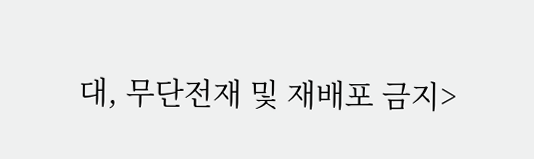대, 무단전재 및 재배포 금지>